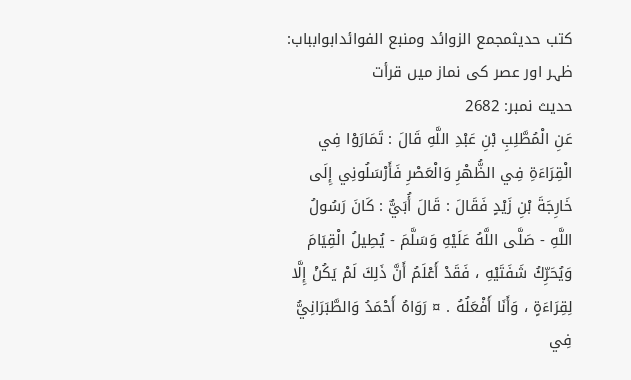کتب حدیثمجمع الزوائد ومنبع الفوائدابوابباب: ظہر اور عصر کی نماز میں قرأت
حدیث نمبر: 2682
عَنِ الْمُطَّلِبِ بْنِ عَبْدِ اللَّهِ قَالَ : تَمَارَوْا فِي الْقِرَاءَةِ فِي الظُّهْرِ وَالْعَصْرِ فَأَرْسَلُونِي إِلَى خَارِجَةَ بْنِ زَيْدٍ فَقَالَ : قَالَ أُبَيٌّ : كَانَ رَسُولُ اللَّهِ - صَلَّى اللَّهُ عَلَيْهِ وَسَلَّمَ - يُطِيلُ الْقِيَامَ وَيُحَرِّكُ شَفَتَيْهِ ، فَقَدْ أَعْلَمُ أَنَّ ذَلِكَ لَمْ يَكُنْ إِلَّا لِقِرَاءَةٍ ، وَأَنَا أَفْعَلُهُ . ¤ رَوَاهُ أَحْمَدُ وَالطَّبَرَانِيُّ فِي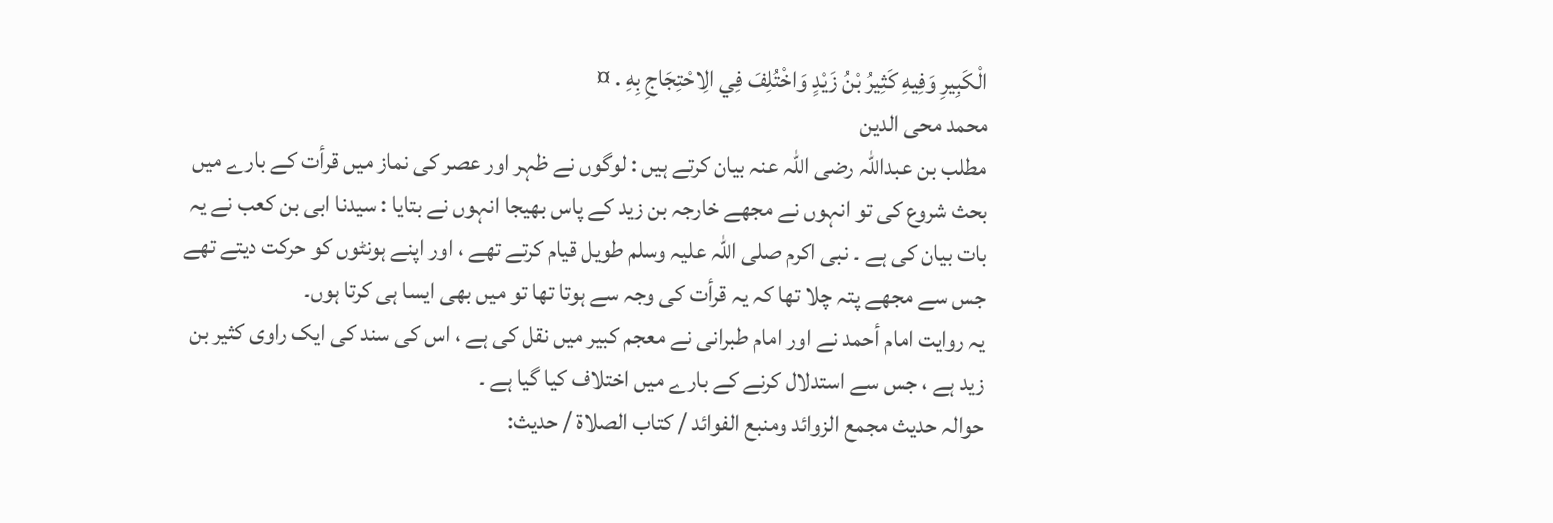الْكَبِيرِ وَفِيهِ كَثِيرُ بْنُ زَيْدٍ وَاخْتُلِفَ فِي الِاحْتِجَاجِ بِهِ . ¤
محمد محی الدین
مطلب بن عبداللہ رضی اللہ عنہ بیان کرتے ہیں : لوگوں نے ظہر اور عصر کی نماز میں قرأت کے بارے میں بحث شروع کی تو انہوں نے مجھے خارجہ بن زید کے پاس بھیجا انہوں نے بتایا : سیدنا ابی بن کعب نے یہ بات بیان کی ہے ۔ نبی اکرم صلی اللہ علیہ وسلم طویل قیام کرتے تھے ، اور اپنے ہونٹوں کو حرکت دیتے تھے جس سے مجھے پتہ چلا تھا کہ یہ قرأت کی وجہ سے ہوتا تھا تو میں بھی ایسا ہی کرتا ہوں۔
یہ روایت امام أحمد نے اور امام طبرانی نے معجم کبیر میں نقل کی ہے ، اس کی سند کی ایک راوی کثیر بن زید ہے ، جس سے استدلال کرنے کے بارے میں اختلاف کیا گیا ہے ۔
حوالہ حدیث مجمع الزوائد ومنبع الفوائد / كتاب الصلاة / حدیث: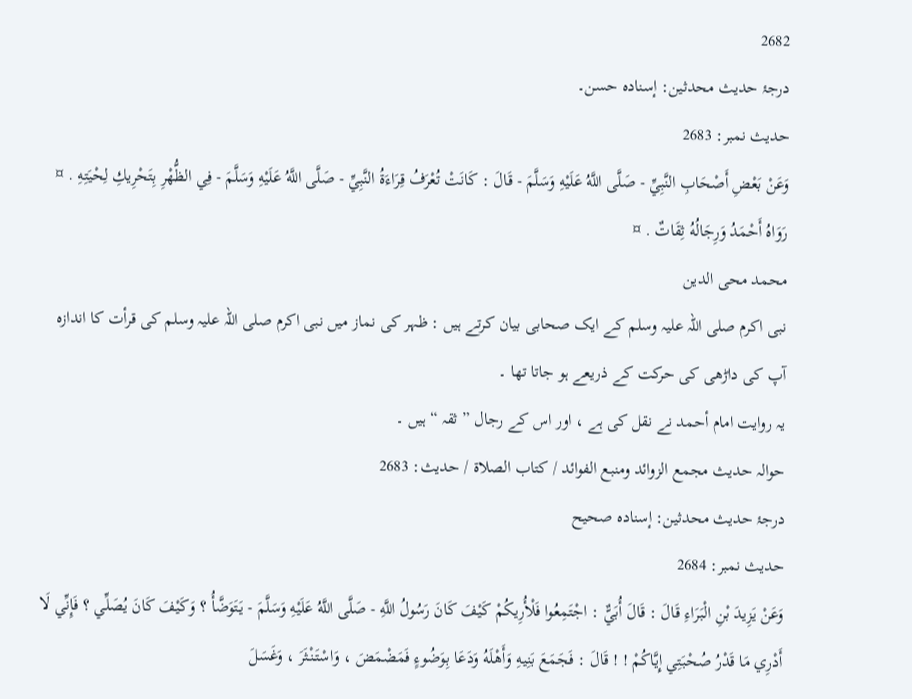2682
درجۂ حدیث محدثین: إسنادہ حسن۔
حدیث نمبر: 2683
وَعَنْ بَعْضِ أَصْحَابِ النَّبِيِّ - صَلَّى اللَّهُ عَلَيْهِ وَسَلَّمَ - قَالَ : كَانَتْ تُعْرَفُ قِرَاءَةُ النَّبِيِّ - صَلَّى اللَّهُ عَلَيْهِ وَسَلَّمَ - فِي الظُّهْرِ بِتَحْرِيكِ لِحْيَتِهِ . ¤ رَوَاهُ أَحْمَدُ وَرِجَالُهُ ثِقَاتٌ . ¤
محمد محی الدین
نبی اکرم صلی اللہ علیہ وسلم کے ایک صحابی بیان کرتے ہیں : ظہر کی نماز میں نبی اکرم صلی اللہ علیہ وسلم کی قرأت کا اندازہ آپ کی داڑھی کی حرکت کے ذریعے ہو جاتا تھا ۔
یہ روایت امام أحمد نے نقل کی ہے ، اور اس کے رجال ” ثقہ “ ہیں ۔
حوالہ حدیث مجمع الزوائد ومنبع الفوائد / كتاب الصلاة / حدیث: 2683
درجۂ حدیث محدثین: إسنادہ صحیح
حدیث نمبر: 2684
وَعَنْ يَزِيدَ بْنِ الْبَرَاءِ قَالَ : قَالَ أُبَيٌّ : اجْتَمِعُوا فَلْأُرِيكُمْ كَيْفَ كَانَ رَسُولُ اللَّهِ - صَلَّى اللَّهُ عَلَيْهِ وَسَلَّمَ - يَتَوَضَّأُ ؟ وَكَيْفَ كَانَ يُصَلِّي ؟ فَإِنِّي لَا أَدْرِي مَا قَدْرُ صُحْبَتِي إِيَّاكُمْ ! ! قَالَ : فَجَمَعَ بَنِيهِ وَأَهْلَهُ وَدَعَا بِوَضُوءٍ فَمَضْمَضَ ، وَاسْتَنْثَرَ ، وَغَسَلَ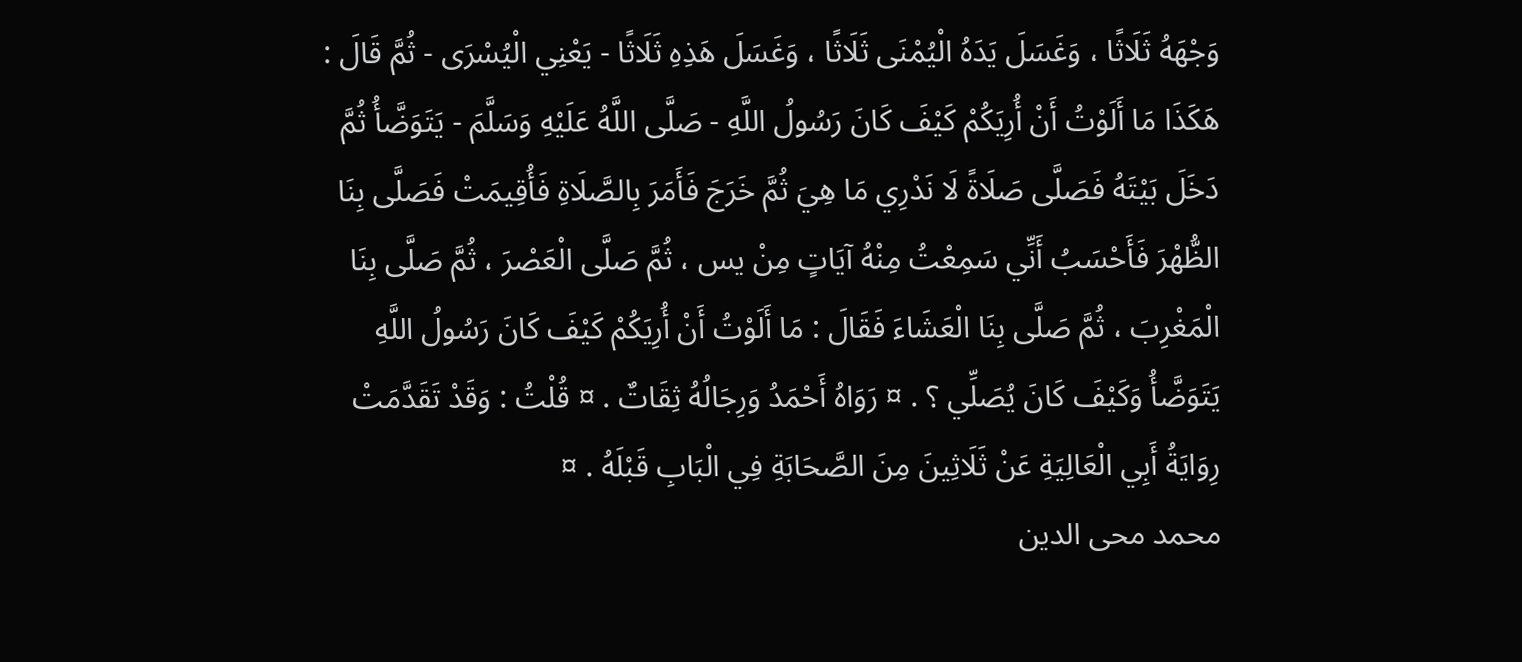وَجْهَهُ ثَلَاثًا ، وَغَسَلَ يَدَهُ الْيُمْنَى ثَلَاثًا ، وَغَسَلَ هَذِهِ ثَلَاثًا - يَعْنِي الْيُسْرَى - ثُمَّ قَالَ : هَكَذَا مَا أَلَوْتُ أَنْ أُرِيَكُمْ كَيْفَ كَانَ رَسُولُ اللَّهِ - صَلَّى اللَّهُ عَلَيْهِ وَسَلَّمَ - يَتَوَضَّأُ ثُمَّ دَخَلَ بَيْتَهُ فَصَلَّى صَلَاةً لَا نَدْرِي مَا هِيَ ثُمَّ خَرَجَ فَأَمَرَ بِالصَّلَاةِ فَأُقِيمَتْ فَصَلَّى بِنَا الظُّهْرَ فَأَحْسَبُ أَنِّي سَمِعْتُ مِنْهُ آيَاتٍ مِنْ يس ، ثُمَّ صَلَّى الْعَصْرَ ، ثُمَّ صَلَّى بِنَا الْمَغْرِبَ ، ثُمَّ صَلَّى بِنَا الْعَشَاءَ فَقَالَ : مَا أَلَوْتُ أَنْ أُرِيَكُمْ كَيْفَ كَانَ رَسُولُ اللَّهِ يَتَوَضَّأُ وَكَيْفَ كَانَ يُصَلِّي ؟ . ¤ رَوَاهُ أَحْمَدُ وَرِجَالُهُ ثِقَاتٌ . ¤ قُلْتُ : وَقَدْ تَقَدَّمَتْ رِوَايَةُ أَبِي الْعَالِيَةِ عَنْ ثَلَاثِينَ مِنَ الصَّحَابَةِ فِي الْبَابِ قَبْلَهُ . ¤
محمد محی الدین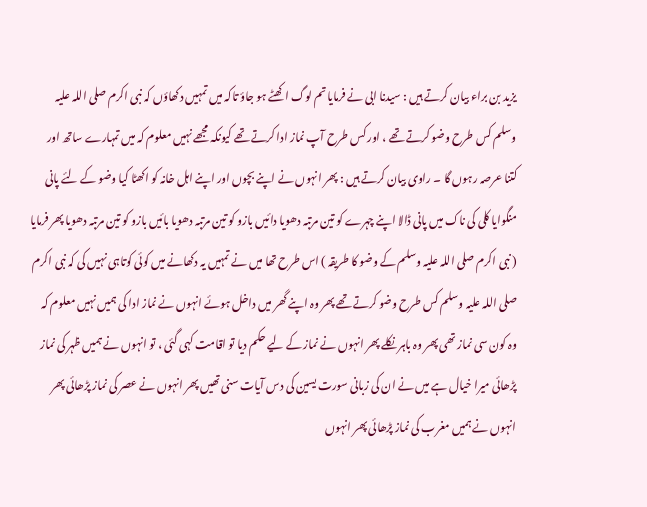یزید بن براء بیان کرتے ہیں : سیدنا ابی نے فرمایا تم لوگ اکھٹے ہو جاؤ تاکہ میں تمہیں دکھاؤں کہ نبی اکرم صلی اللہ علیہ وسلم کس طرح وضو کرتے تھے ، اور کس طرح آپ نماز ادا کرتے تھے کیونکہ مجھے نہیں معلوم کہ میں تمہارے ساتھ اور کتنا عرصہ رہوں گا ۔ راوی بیان کرتے ہیں : پھر انہوں نے اپنے بچوں اور اپنے اہل خانہ کو اکھٹا کیا وضو کے لئے پانی منگوایا کلی کی ناک میں پانی ڈالا اپنے چہرے کو تین مرتبہ دھویا دائیں بازو کو تین مرتبہ دھویا بائیں بازو کو تین مرتبہ دھویا پھر فرمایا ( نبی اکرم صلی اللہ علیہ وسلم کے وضو کا طریقہ ) اس طرح تھا میں نے تمہیں یہ دکھانے میں کوئی کوتاہی نہیں کی کہ نبی اکرم صلی اللہ علیہ وسلم کس طرح وضو کرتے تھے پھر وہ اپنے گھر میں داخل ہوئے انہوں نے نماز ادا کی ہمیں نہیں معلوم کہ وہ کون سی نماز تھی پھر وہ باہر نکلے پھر انہوں نے نماز کے لیے حکم دیا تو اقامت کہی گئی ، تو انہوں نے ہمیں ظہر کی نماز پڑھائی میرا خیال ہے میں نے ان کی زبانی سورت یسین کی دس آیات سنی تھیں پھر انہوں نے عصر کی نماز پڑھائی پھر انہوں نے ہمیں مغرب کی نماز پڑھائی پھر انہوں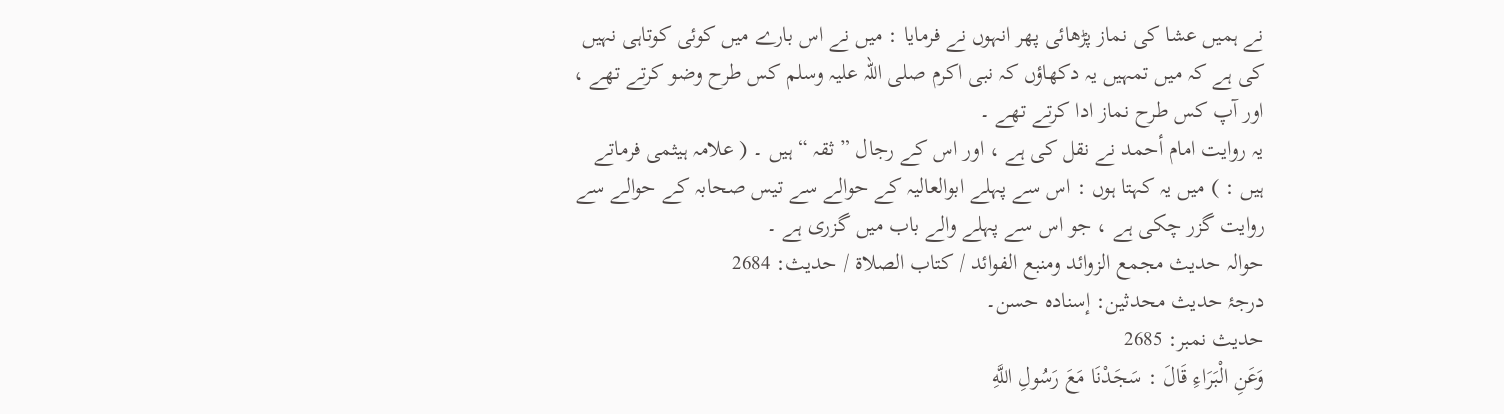نے ہمیں عشا کی نماز پڑھائی پھر انہوں نے فرمایا : میں نے اس بارے میں کوئی کوتاہی نہیں کی ہے کہ میں تمہیں یہ دکھاؤں کہ نبی اکرم صلی اللہ علیہ وسلم کس طرح وضو کرتے تھے ، اور آپ کس طرح نماز ادا کرتے تھے ۔
یہ روایت امام أحمد نے نقل کی ہے ، اور اس کے رجال ” ثقہ “ ہیں ۔ ( علامہ ہیثمی فرماتے ہیں : ) میں یہ کہتا ہوں : اس سے پہلے ابوالعالیہ کے حوالے سے تیس صحابہ کے حوالے سے روایت گزر چکی ہے ، جو اس سے پہلے والے باب میں گزری ہے ۔
حوالہ حدیث مجمع الزوائد ومنبع الفوائد / كتاب الصلاة / حدیث: 2684
درجۂ حدیث محدثین: إسنادہ حسن۔
حدیث نمبر: 2685
وَعَنِ الْبَرَاءِ قَالَ : سَجَدْنَا مَعَ رَسُولِ اللَّهِ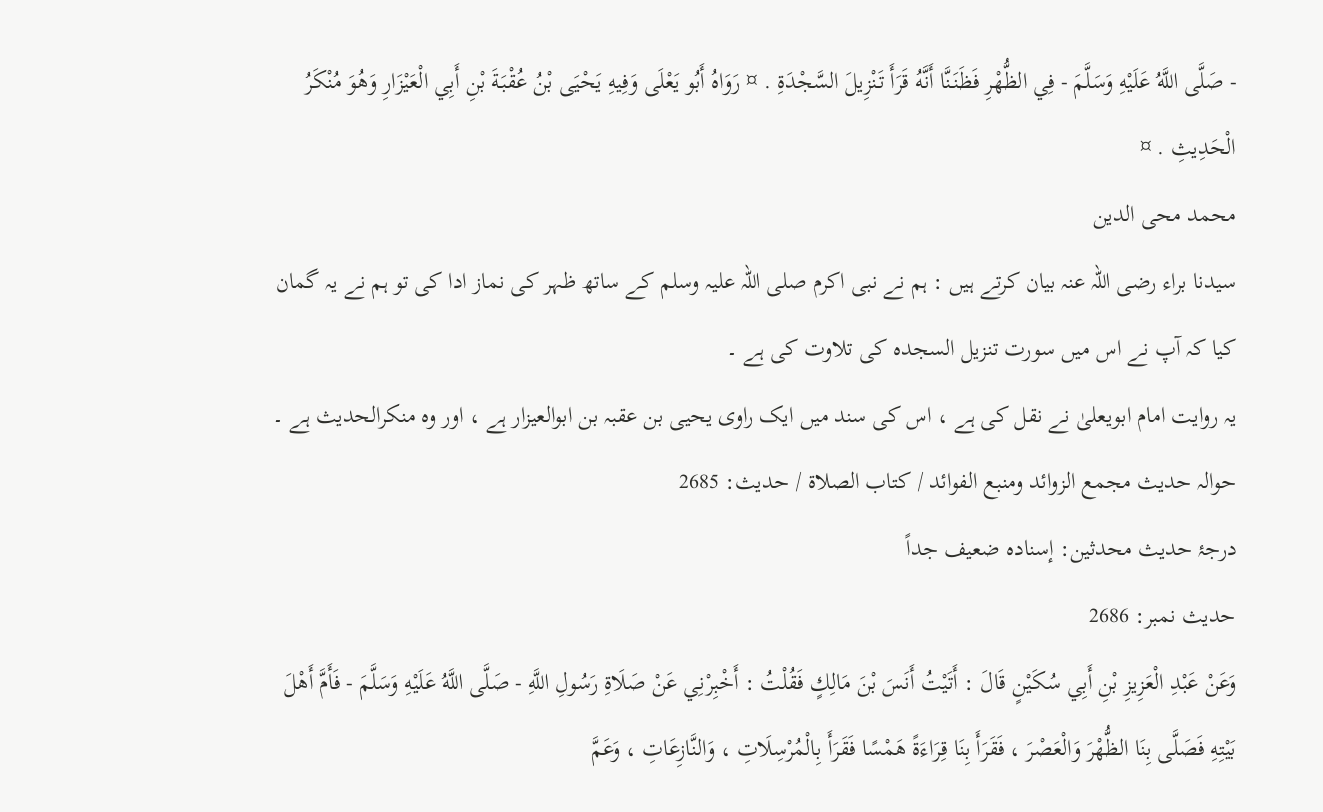- صَلَّى اللَّهُ عَلَيْهِ وَسَلَّمَ - فِي الظُّهْرِ فَظَنَنَّا أَنَّهُ قَرَأَ تَنْزِيلَ السَّجْدَةِ . ¤ رَوَاهُ أَبُو يَعْلَى وَفِيهِ يَحْيَى بْنُ عُقْبَةَ بْنِ أَبِي الْعَيْزَارِ وَهُوَ مُنْكَرُ الْحَدِيثِ . ¤
محمد محی الدین
سیدنا براء رضی اللہ عنہ بیان کرتے ہیں : ہم نے نبی اکرم صلی اللہ علیہ وسلم کے ساتھ ظہر کی نماز ادا کی تو ہم نے یہ گمان کیا کہ آپ نے اس میں سورت تنزیل السجدہ کی تلاوت کی ہے ۔
یہ روایت امام ابویعلیٰ نے نقل کی ہے ، اس کی سند میں ایک راوی یحیی بن عقبہ بن ابوالعیزار ہے ، اور وہ منکرالحدیث ہے ۔
حوالہ حدیث مجمع الزوائد ومنبع الفوائد / كتاب الصلاة / حدیث: 2685
درجۂ حدیث محدثین: إسنادہ ضعیف جداً
حدیث نمبر: 2686
وَعَنْ عَبْدِ الْعَزِيزِ بْنِ أَبِي سُكَيْنٍ قَالَ : أَتَيْتُ أَنَسَ بْنَ مَالِكٍ فَقُلْتُ : أَخْبِرْنِي عَنْ صَلَاةِ رَسُولِ اللَّهِ - صَلَّى اللَّهُ عَلَيْهِ وَسَلَّمَ - فَأَمَّ أَهْلَ بَيْتِهِ فَصَلَّى بِنَا الظُّهْرَ وَالْعَصْرَ ، فَقَرَأَ بِنَا قِرَاءَةً هَمْسًا فَقَرَأَ بِالْمُرْسِلَاتِ ، وَالنَّازِعَاتِ ، وَعَمَّ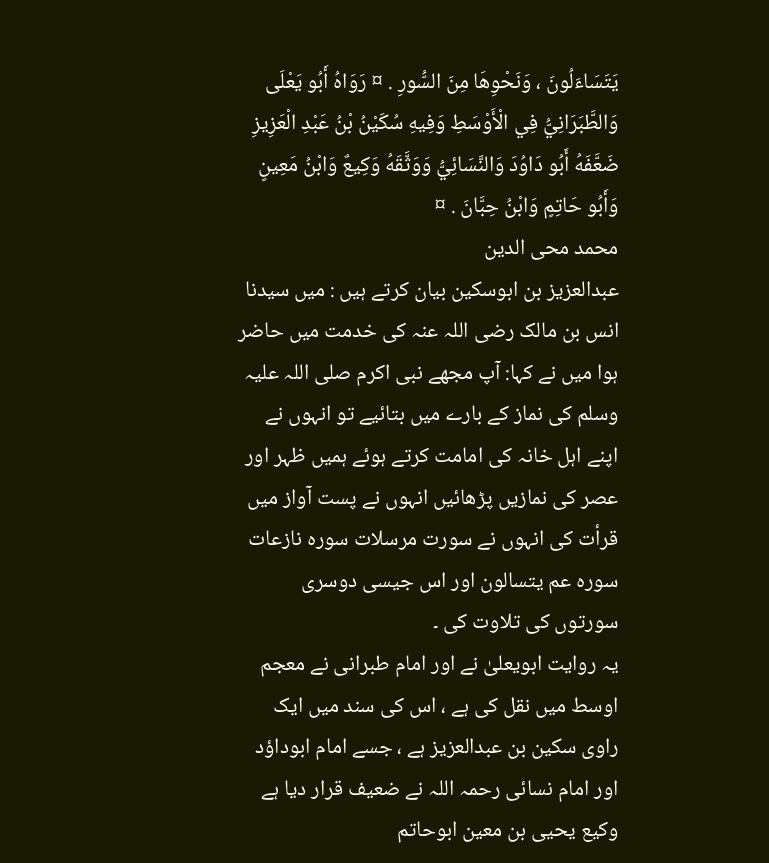يَتَسَاءَلُونَ ، وَنَحْوِهَا مِنَ السُّورِ . ¤ رَوَاهُ أَبُو يَعْلَى وَالطَّبَرَانِيُّ فِي الْأَوْسَطِ وَفِيهِ سُكَيْنُ بْنُ عَبْدِ الْعَزِيزِ ضَعَّفَهُ أَبُو دَاوُدَ وَالنَّسَائِيُّ وَوَثَّقَهُ وَكِيعٌ وَابْنُ مَعِينٍ وَأَبُو حَاتِمٍ وَابْنُ حِبَّانَ . ¤
محمد محی الدین
عبدالعزیز بن ابوسکین بیان کرتے ہیں : میں سیدنا انس بن مالک رضی اللہ عنہ کی خدمت میں حاضر ہوا میں نے کہا: آپ مجھے نبی اکرم صلی اللہ علیہ وسلم کی نماز کے بارے میں بتائیے تو انہوں نے اپنے اہل خانہ کی امامت کرتے ہوئے ہمیں ظہر اور عصر کی نمازیں پڑھائیں انہوں نے پست آواز میں قرأت کی انہوں نے سورت مرسلات سورہ نازعات سورہ عم یتسالون اور اس جیسی دوسری سورتوں کی تلاوت کی ۔
یہ روایت ابویعلیٰ نے اور امام طبرانی نے معجم اوسط میں نقل کی ہے ، اس کی سند میں ایک راوی سکین بن عبدالعزیز ہے ، جسے امام ابوداؤد اور امام نسائی رحمہ اللہ نے ضعیف قرار دیا ہے وکیع یحیی بن معین ابوحاتم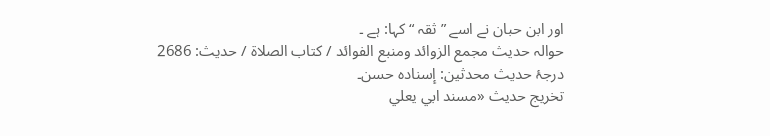اور ابن حبان نے اسے ” ثقہ “ کہا: ہے ۔
حوالہ حدیث مجمع الزوائد ومنبع الفوائد / كتاب الصلاة / حدیث: 2686
درجۂ حدیث محدثین: إسنادہ حسن۔
تخریج حدیث «مسند ابي يعلي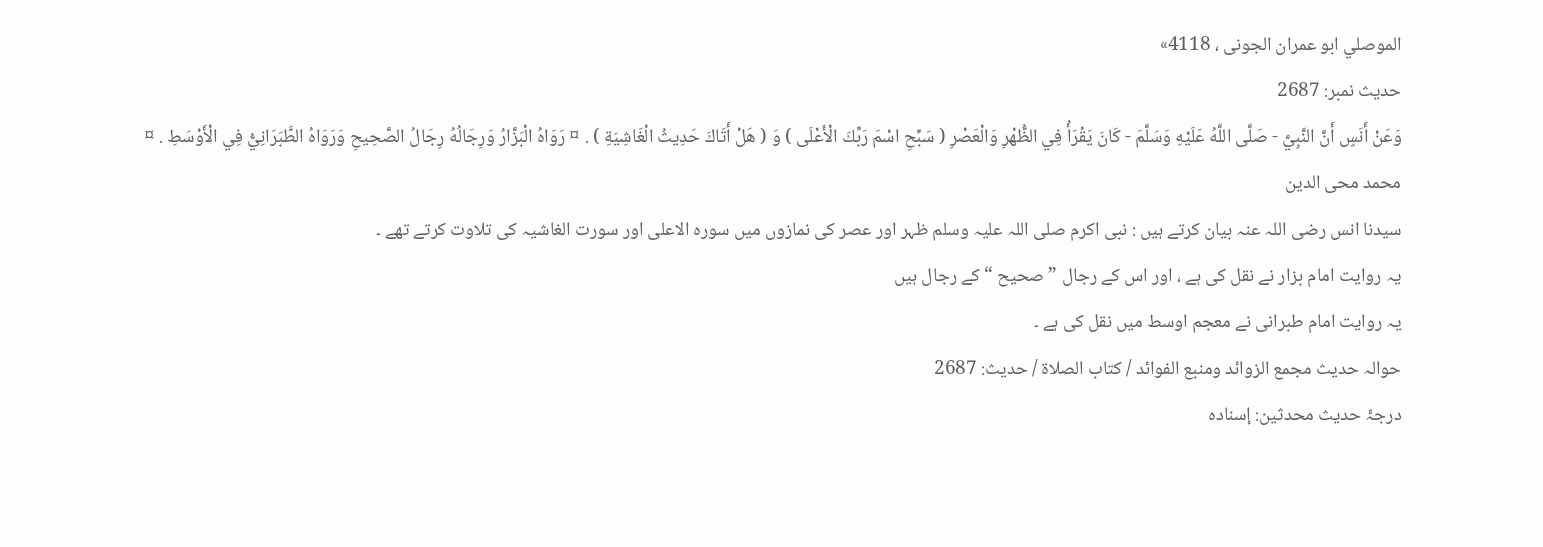الموصلي ابو عمران الجونى ، 4118»
حدیث نمبر: 2687
وَعَنْ أَنَسٍ أَنَّ النَّبِيَّ - صَلَّى اللَّهُ عَلَيْهِ وَسَلَّمَ - كَانَ يَقْرَأُ فِي الظُّهْرِ وَالْعَصْرِ ( سَبِّحِ اسْمَ رَبِّكَ الْأَعْلَى ) وَ ( هَلْ أَتَاكَ حَدِيثُ الْغَاشِيَةِ ) . ¤ رَوَاهُ الْبَزَّارُ وَرِجَالُهُ رِجَالُ الصَّحِيحِ وَرَوَاهُ الطَّبَرَانِيُّ فِي الْأَوْسَطِ . ¤
محمد محی الدین
سیدنا انس رضی اللہ عنہ بیان کرتے ہیں : نبی اکرم صلی اللہ علیہ وسلم ظہر اور عصر کی نمازوں میں سورہ الاعلی اور سورت الغاشیہ کی تلاوت کرتے تھے ۔
یہ روایت امام بزار نے نقل کی ہے ، اور اس کے رجال ” صحیح “ کے رجال ہیں
یہ روایت امام طبرانی نے معجم اوسط میں نقل کی ہے ۔
حوالہ حدیث مجمع الزوائد ومنبع الفوائد / كتاب الصلاة / حدیث: 2687
درجۂ حدیث محدثین: إسنادہ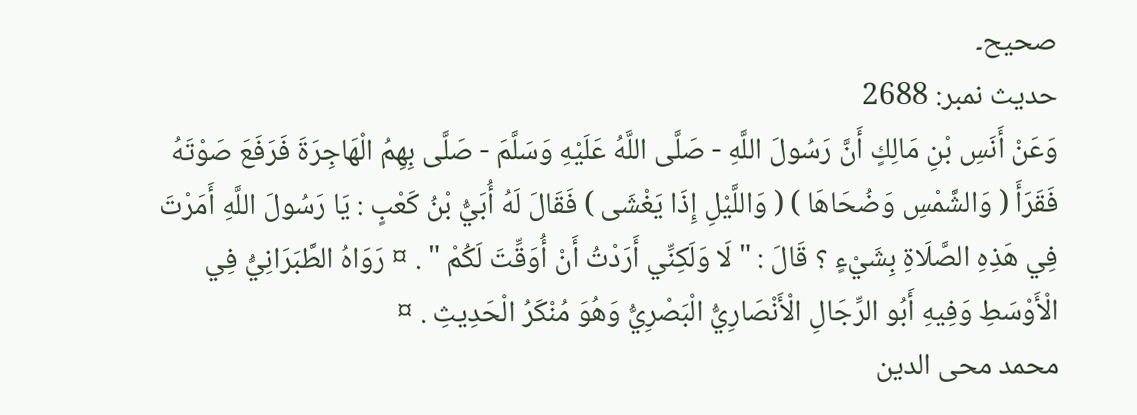صحیح۔
حدیث نمبر: 2688
وَعَنْ أَنَسِ بْنِ مَالِكٍ أَنَّ رَسُولَ اللَّهِ - صَلَّى اللَّهُ عَلَيْهِ وَسَلَّمَ - صَلَّى بِهِمُ الْهَاجِرَةَ فَرَفَعَ صَوْتَهُ فَقَرَأَ ( وَالشَّمْسِ وَضُحَاهَا ) ( وَاللَّيْلِ إِذَا يَغْشَى ) فَقَالَ لَهُ أُبَيُّ بْنُ كَعْبٍ : يَا رَسُولَ اللَّهِ أَمَرْتَ فِي هَذِهِ الصَّلَاةِ بِشَيْءٍ ؟ قَالَ : " لَا وَلَكِنِّي أَرَدْتُ أَنْ أُوَقِّتَ لَكُمْ " . ¤ رَوَاهُ الطَّبَرَانِيُّ فِي الْأَوْسَطِ وَفِيهِ أَبُو الرِّجَالِ الْأَنْصَارِيُّ الْبَصْرِيُّ وَهُوَ مُنْكَرُ الْحَدِيثِ . ¤
محمد محی الدین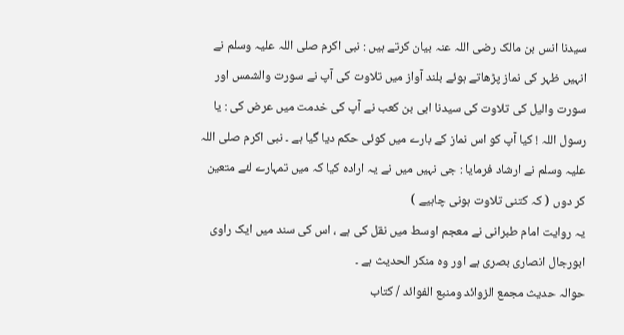سیدنا انس بن مالک رضی اللہ عنہ بیان کرتے ہیں : نبی اکرم صلی اللہ علیہ وسلم نے انہیں ظہر کی نماز پڑھاتے ہوئے بلند آواز میں تلاوت کی آپ نے سورت والشمس اور سورت والیل کی تلاوت کی سیدنا ابی بن کعب نے آپ کی خدمت میں عرض کی : یا رسول اللہ ! کیا آپ کو اس نماز کے بارے میں کوئی حکم دیا گیا ہے ۔ نبی اکرم صلی اللہ علیہ وسلم نے ارشاد فرمایا : جی نہیں میں نے یہ ارادہ کیا کہ میں تمہارے لئے متعین کر دوں ( کہ کتنی تلاوت ہونی چاہیے )
یہ روایت امام طبرانی نے معجم اوسط میں نقل کی ہے ، اس کی سند میں ایک راوی ابورجال انصاری بصری ہے اور وہ منکر الحدیث ہے ۔
حوالہ حدیث مجمع الزوائد ومنبع الفوائد / كتاب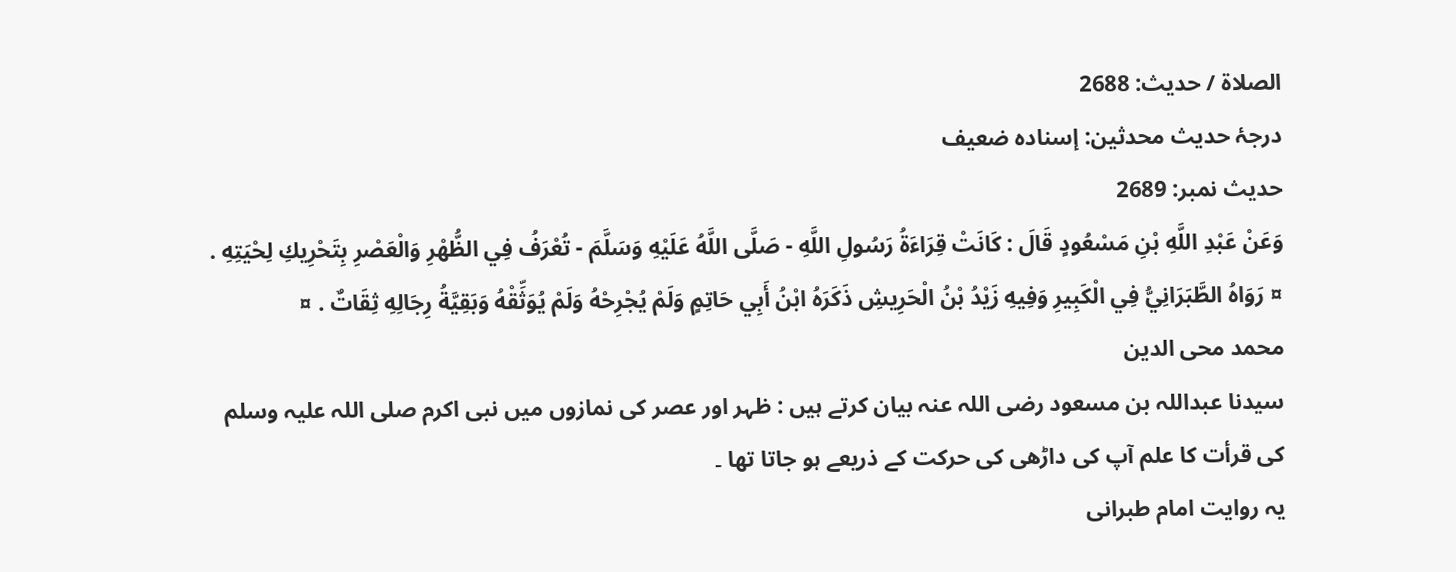الصلاة / حدیث: 2688
درجۂ حدیث محدثین: إسنادہ ضعیف
حدیث نمبر: 2689
وَعَنْ عَبْدِ اللَّهِ بْنِ مَسْعُودٍ قَالَ : كَانَتْ قِرَاءَةُ رَسُولِ اللَّهِ - صَلَّى اللَّهُ عَلَيْهِ وَسَلَّمَ - تُعْرَفُ فِي الظُّهْرِ وَالْعَصْرِ بِتَحْرِيكِ لِحْيَتِهِ . ¤ رَوَاهُ الطَّبَرَانِيُّ فِي الْكَبِيرِ وَفِيهِ زَيْدُ بْنُ الْحَرِيشِ ذَكَرَهُ ابْنُ أَبِي حَاتِمٍ وَلَمْ يُجْرِحْهُ وَلَمْ يُوَثِّقْهُ وَبَقِيَّةُ رِجَالِهِ ثِقَاتٌ . ¤
محمد محی الدین
سیدنا عبداللہ بن مسعود رضی اللہ عنہ بیان کرتے ہیں : ظہر اور عصر کی نمازوں میں نبی اکرم صلی اللہ علیہ وسلم کی قرأت کا علم آپ کی داڑھی کی حرکت کے ذریعے ہو جاتا تھا ۔
یہ روایت امام طبرانی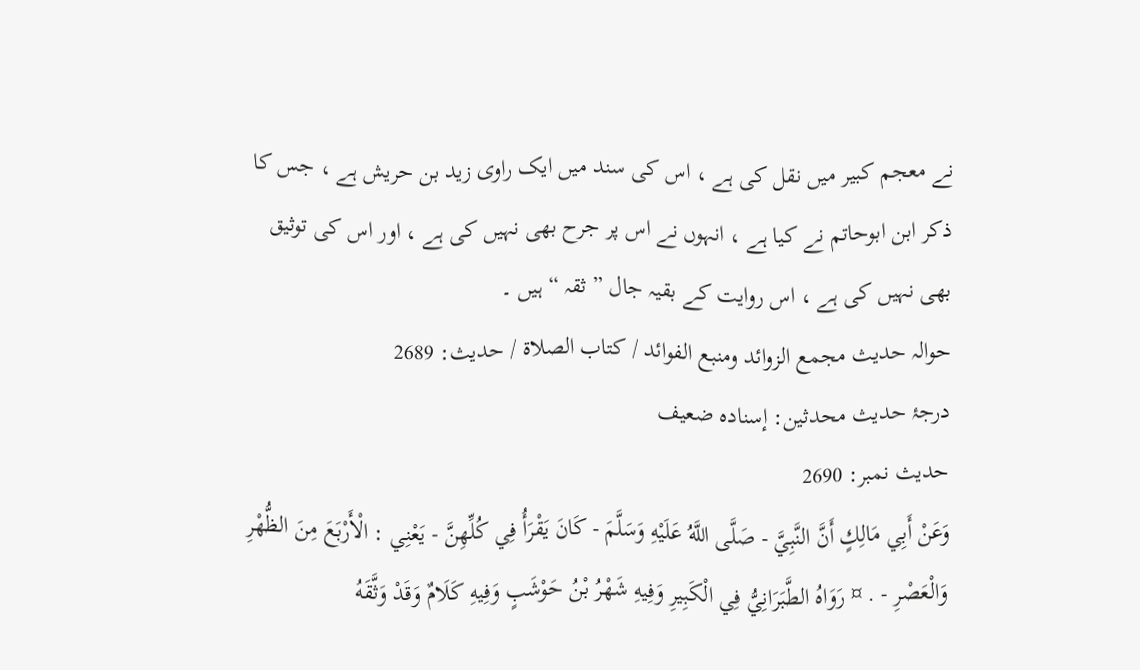نے معجم کبیر میں نقل کی ہے ، اس کی سند میں ایک راوی زید بن حریش ہے ، جس کا ذکر ابن ابوحاتم نے کیا ہے ، انہوں نے اس پر جرح بھی نہیں کی ہے ، اور اس کی توثیق بھی نہیں کی ہے ، اس روایت کے بقیہ جال ” ثقہ “ ہیں ۔
حوالہ حدیث مجمع الزوائد ومنبع الفوائد / كتاب الصلاة / حدیث: 2689
درجۂ حدیث محدثین: إسنادہ ضعیف
حدیث نمبر: 2690
وَعَنْ أَبِي مَالِكٍ أَنَّ النَّبِيَّ - صَلَّى اللَّهُ عَلَيْهِ وَسَلَّمَ - كَانَ يَقْرَأُ فِي كُلِّهِنَّ - يَعْنِي : الْأَرْبَعَ مِنَ الظُّهْرِ وَالْعَصْرِ - . ¤ رَوَاهُ الطَّبَرَانِيُّ فِي الْكَبِيرِ وَفِيهِ شَهْرُ بْنُ حَوْشَبٍ وَفِيهِ كَلَامٌ وَقَدْ وَثَّقَهُ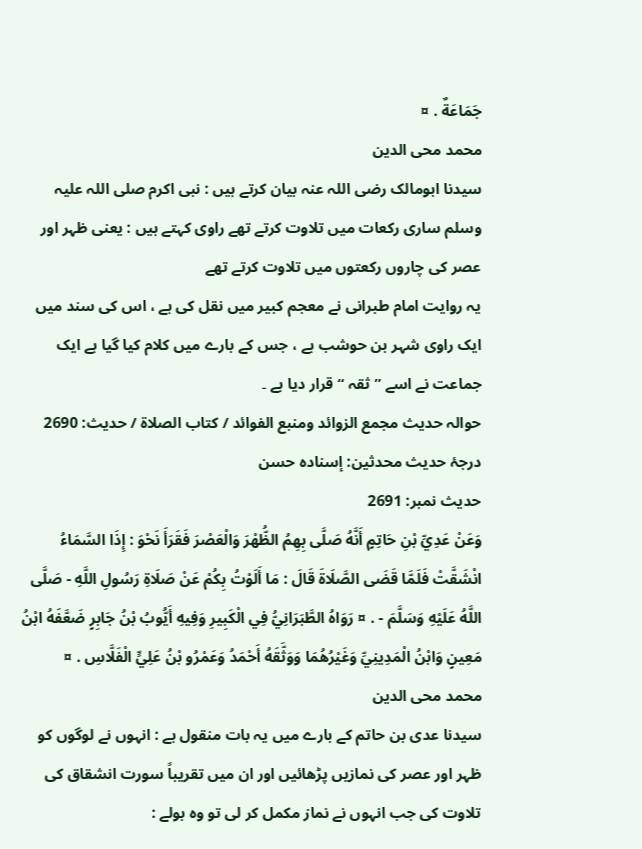جَمَاعَةٌ . ¤
محمد محی الدین
سیدنا ابومالک رضی اللہ عنہ بیان کرتے ہیں : نبی اکرم صلی اللہ علیہ وسلم ساری رکعات میں تلاوت کرتے تھے راوی کہتے ہیں : یعنی ظہر اور عصر کی چاروں رکعتوں میں تلاوت کرتے تھے
یہ روایت امام طبرانی نے معجم کبیر میں نقل کی ہے ، اس کی سند میں ایک راوی شہر بن حوشب ہے ، جس کے بارے میں کلام کیا گیا ہے ایک جماعت نے اسے ” ثقہ “ قرار دیا ہے ۔
حوالہ حدیث مجمع الزوائد ومنبع الفوائد / كتاب الصلاة / حدیث: 2690
درجۂ حدیث محدثین: إسنادہ حسن
حدیث نمبر: 2691
وَعَنْ عَدِيِّ بْنِ حَاتِمٍ أَنَّهُ صَلَّى بِهِمُ الظُّهْرَ وَالْعَصْرَ فَقَرَأَ نَحْوَ : إِذَا السَّمَاءُ انْشَقَّتْ فَلَمَّا قَضَى الصَّلَاةَ قَالَ : مَا أَلَوْتُ بِكُمْ عَنْ صَلَاةِ رَسُولِ اللَّهِ - صَلَّى اللَّهُ عَلَيْهِ وَسَلَّمَ - . ¤ رَوَاهُ الطَّبَرَانِيُّ فِي الْكَبِيرِ وَفِيهِ أَيُّوبُ بْنُ جَابِرٍ ضَعَّفَهُ ابْنُ مَعِينٍ وَابْنُ الْمَدِينِيِّ وَغَيْرُهُمَا وَوَثَّقَهُ أَحْمَدُ وَعَمْرُو بْنُ عَلِيٍّ الْفَلَّاسِ . ¤
محمد محی الدین
سیدنا عدی بن حاتم کے بارے میں یہ بات منقول ہے : انہوں نے لوگوں کو ظہر اور عصر کی نمازیں پڑھائیں اور ان میں تقریباً سورت انشقاق کی تلاوت کی جب انہوں نے نماز مکمل کر لی تو وہ بولے :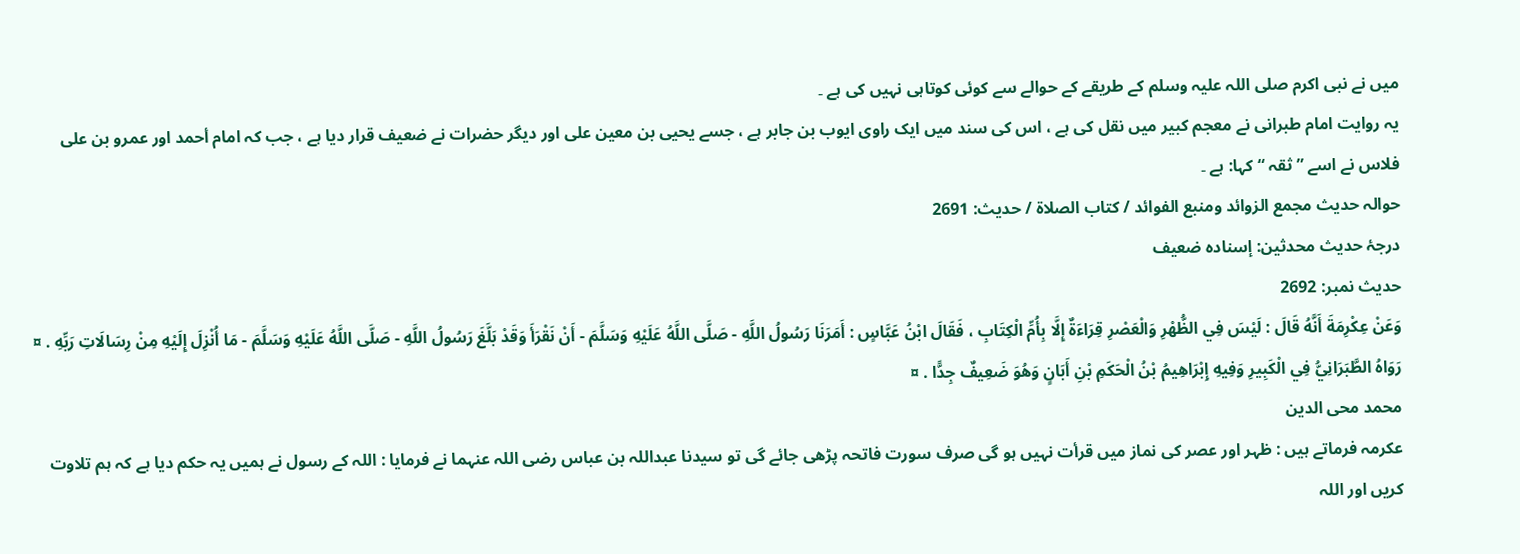میں نے نبی اکرم صلی اللہ علیہ وسلم کے طریقے کے حوالے سے کوئی کوتاہی نہیں کی ہے ۔
یہ روایت امام طبرانی نے معجم کبیر میں نقل کی ہے ، اس کی سند میں ایک راوی ایوب بن جابر ہے ، جسے یحیی بن معین علی اور دیگر حضرات نے ضعیف قرار دیا ہے ، جب کہ امام أحمد اور عمرو بن علی فلاس نے اسے ” ثقہ “ کہا: ہے ۔
حوالہ حدیث مجمع الزوائد ومنبع الفوائد / كتاب الصلاة / حدیث: 2691
درجۂ حدیث محدثین: إسنادہ ضعیف
حدیث نمبر: 2692
وَعَنْ عِكْرِمَةَ أَنَّهُ قَالَ : لَيْسَ فِي الظُّهْرِ وَالْعَصْرِ قِرَاءَةٌ إِلَّا بِأُمِّ الْكِتَابِ ، فَقَالَ ابْنُ عَبَّاسٍ : أَمَرَنَا رَسُولُ اللَّهِ - صَلَّى اللَّهُ عَلَيْهِ وَسَلَّمَ - أَنْ نَقْرَأَ وَقَدْ بَلَّغَ رَسُولُ اللَّهِ - صَلَّى اللَّهُ عَلَيْهِ وَسَلَّمَ - مَا أُنْزِلَ إِلَيْهِ مِنْ رِسَالَاتِ رَبِّهِ . ¤ رَوَاهُ الطَّبَرَانِيُّ فِي الْكَبِيرِ وَفِيهِ إِبْرَاهِيمُ بْنُ الْحَكَمِ بْنِ أَبَانٍ وَهُوَ ضَعِيفٌ جِدًّا . ¤
محمد محی الدین
عکرمہ فرماتے ہیں : ظہر اور عصر کی نماز میں قرأت نہیں ہو گی صرف سورت فاتحہ پڑھی جائے گی تو سیدنا عبداللہ بن عباس رضی اللہ عنہما نے فرمایا : اللہ کے رسول نے ہمیں یہ حکم دیا ہے کہ ہم تلاوت کریں اور اللہ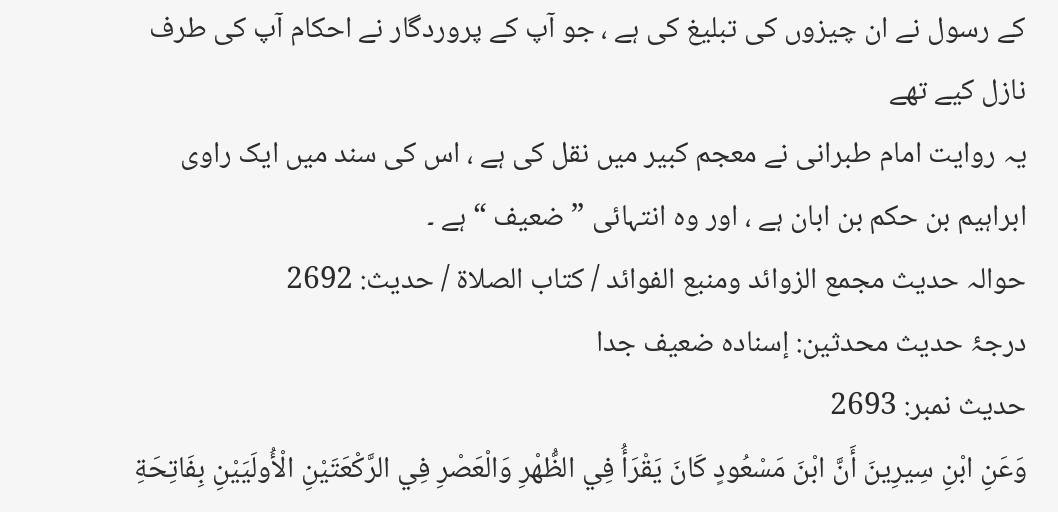کے رسول نے ان چیزوں کی تبلیغ کی ہے ، جو آپ کے پروردگار نے احکام آپ کی طرف نازل کیے تھے
یہ روایت امام طبرانی نے معجم کبیر میں نقل کی ہے ، اس کی سند میں ایک راوی ابراہیم بن حکم بن ابان ہے ، اور وہ انتہائی ” ضعیف “ ہے ۔
حوالہ حدیث مجمع الزوائد ومنبع الفوائد / كتاب الصلاة / حدیث: 2692
درجۂ حدیث محدثین: إسنادہ ضعیف جدا
حدیث نمبر: 2693
وَعَنِ ابْنِ سِيرِينَ أَنَّ ابْنَ مَسْعُودٍ كَانَ يَقْرَأُ فِي الظُّهْرِ وَالْعَصْرِ فِي الرَّكْعَتَيْنِ الْأُولَيَيْنِ بِفَاتِحَةِ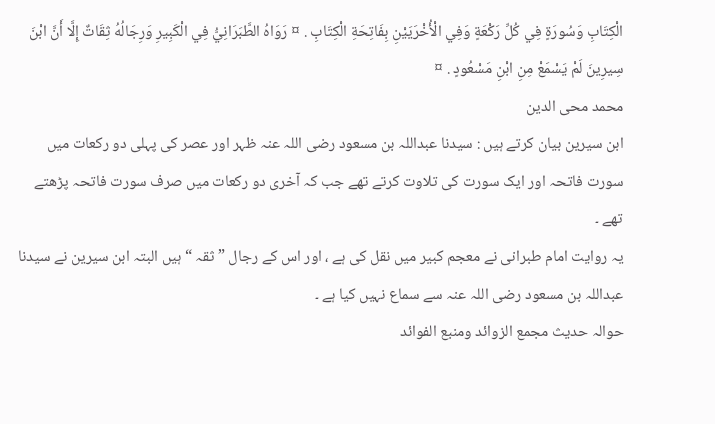الْكِتَابِ وَسُورَةٍ فِي كُلِّ رَكْعَةٍ وَفِي الْأُخْرَيَيْنِ بِفَاتِحَةِ الْكِتَابِ . ¤ رَوَاهُ الطَّبَرَانِيُّ فِي الْكَبِيرِ وَرِجَالُهُ ثِقَاتٌ إِلَّا أَنَّ ابْنَ سِيرِينَ لَمْ يَسْمَعْ مِنِ ابْنِ مَسْعُودٍ . ¤
محمد محی الدین
ابن سیرین بیان کرتے ہیں : سیدنا عبداللہ بن مسعود رضی اللہ عنہ ظہر اور عصر کی پہلی دو رکعات میں سورت فاتحہ اور ایک سورت کی تلاوت کرتے تھے جب کہ آخری دو رکعات میں صرف سورت فاتحہ پڑھتے تھے ۔
یہ روایت امام طبرانی نے معجم کبیر میں نقل کی ہے ، اور اس کے رجال ” ثقہ “ ہیں البتہ ابن سیرین نے سیدنا عبداللہ بن مسعود رضی اللہ عنہ سے سماع نہیں کیا ہے ۔
حوالہ حدیث مجمع الزوائد ومنبع الفوائد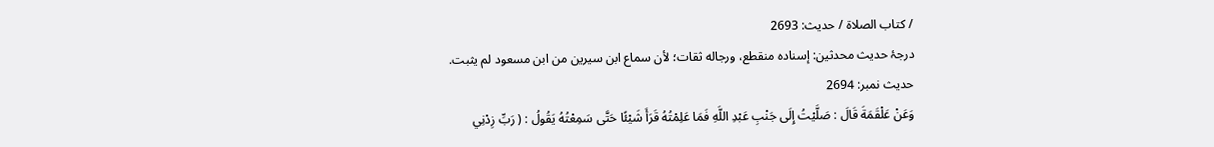/ كتاب الصلاة / حدیث: 2693
درجۂ حدیث محدثین: إسناده منقطع، ورجاله ثقات؛ لأن سماع ابن سيرين من ابن مسعود لم يثبت.
حدیث نمبر: 2694
وَعَنْ عَلْقَمَةَ قَالَ : صَلَّيْتُ إِلَى جَنْبِ عَبْدِ اللَّهِ فَمَا عَلِمْتُهُ قَرَأَ شَيْئًا حَتَّى سَمِعْتُهُ يَقُولُ : ( رَبِّ زِدْنِي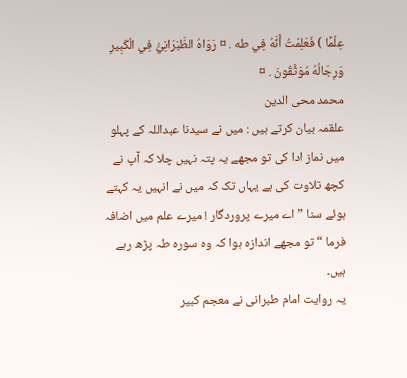عِلْمًا ) فَعَلِمْتُ أَنَّهُ فِي طه . ¤ رَوَاهُ الطَّبَرَانِيُّ فِي الْكَبِيرِ وَرِجَالُهُ مُوَثَّقُونَ . ¤
محمد محی الدین
علقمہ بیان کرتے ہیں : میں نے سیدنا عبداللہ کے پہلو میں نماز ادا کی تو مجھے یہ پتہ نہیں چلا کہ آپ نے کچھ تلاوت کی ہے یہاں تک کہ میں نے انہیں یہ کہتے ہوئے سنا ” اے میرے پروردگار ! میرے علم میں اضافہ فرما “ تو مجھے اندازہ ہوا کہ وہ سورہ طہ پڑھ رہے ہیں۔
یہ روایت امام طبرانی نے معجم کبیر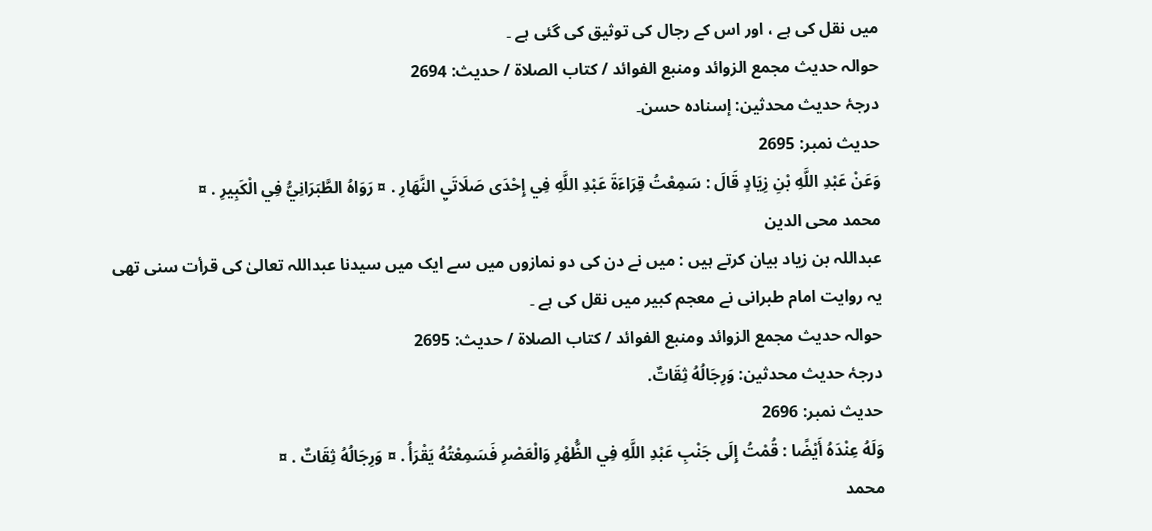میں نقل کی ہے ، اور اس کے رجال کی توثیق کی گئی ہے ۔
حوالہ حدیث مجمع الزوائد ومنبع الفوائد / كتاب الصلاة / حدیث: 2694
درجۂ حدیث محدثین: إسنادہ حسن۔
حدیث نمبر: 2695
وَعَنْ عَبْدِ اللَّهِ بْنِ زِيَادٍ قَالَ : سَمِعْتُ قِرَاءَةَ عَبْدِ اللَّهِ فِي إِحْدَى صَلَاتَيِ النَّهَارِ . ¤ رَوَاهُ الطَّبَرَانِيُّ فِي الْكَبِيرِ . ¤
محمد محی الدین
عبداللہ بن زیاد بیان کرتے ہیں : میں نے دن کی دو نمازوں میں سے ایک میں سیدنا عبداللہ تعالیٰ کی قرأت سنی تھی
یہ روایت امام طبرانی نے معجم کبیر میں نقل کی ہے ۔
حوالہ حدیث مجمع الزوائد ومنبع الفوائد / كتاب الصلاة / حدیث: 2695
درجۂ حدیث محدثین: وَرِجَالُهُ ثِقَاتٌ.
حدیث نمبر: 2696
وَلَهُ عِنْدَهُ أَيْضًا : قُمْتُ إِلَى جَنْبِ عَبْدِ اللَّهِ فِي الظُّهْرِ وَالْعَصْرِ فَسَمِعْتُهُ يَقْرَأُ . ¤ وَرِجَالُهُ ثِقَاتٌ . ¤
محمد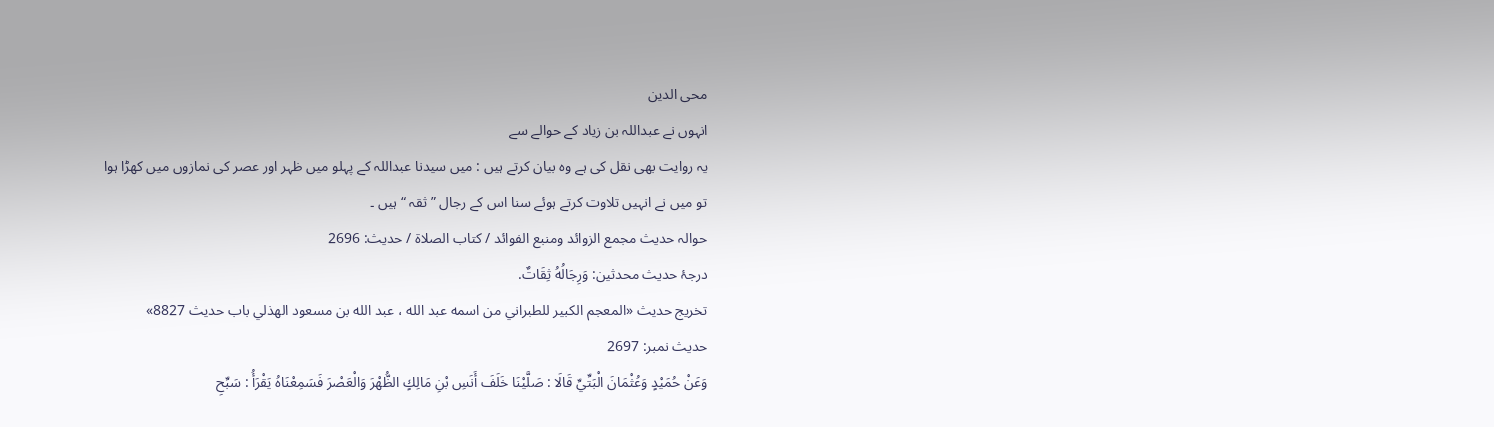محی الدین
انہوں نے عبداللہ بن زیاد کے حوالے سے
یہ روایت بھی نقل کی ہے وہ بیان کرتے ہیں : میں سیدنا عبداللہ کے پہلو میں ظہر اور عصر کی نمازوں میں کھڑا ہوا تو میں نے انہیں تلاوت کرتے ہوئے سنا اس کے رجال ” ثقہ “ ہیں ۔
حوالہ حدیث مجمع الزوائد ومنبع الفوائد / كتاب الصلاة / حدیث: 2696
درجۂ حدیث محدثین: وَرِجَالُهُ ثِقَاتٌ.
تخریج حدیث «المعجم الكبير للطبراني من اسمه عبد الله ، عبد الله بن مسعود الهذلي باب حديث 8827»
حدیث نمبر: 2697
وَعَنْ حُمَيْدٍ وَعُثْمَانَ الْبَتِّيِّ قَالَا : صَلَّيْنَا خَلَفَ أَنَسِ بْنِ مَالِكٍ الظُّهْرَ وَالْعَصْرَ فَسَمِعْنَاهُ يَقْرَأُ : سَبِّحِ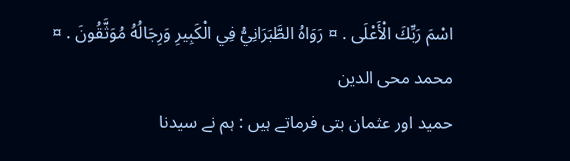اسْمَ رَبِّكَ الْأَعْلَى . ¤ رَوَاهُ الطَّبَرَانِيُّ فِي الْكَبِيرِ وَرِجَالُهُ مُوَثَّقُونَ . ¤
محمد محی الدین
حمید اور عثمان بتی فرماتے ہیں : ہم نے سیدنا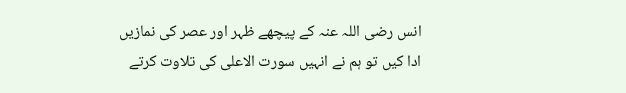انس رضی اللہ عنہ کے پیچھے ظہر اور عصر کی نمازیں ادا کیں تو ہم نے انہیں سورت الاعلی کی تلاوت کرتے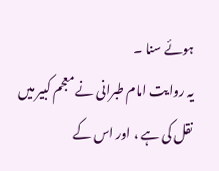ہوئے سنا ۔
یہ روایت امام طبرانی نے معجم کبیر میں نقل کی ہے ، اور اس کے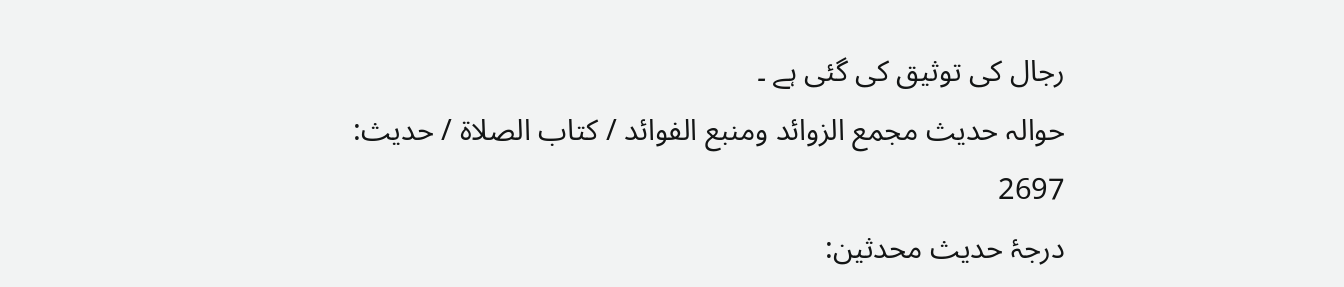رجال کی توثیق کی گئی ہے ۔
حوالہ حدیث مجمع الزوائد ومنبع الفوائد / كتاب الصلاة / حدیث: 2697
درجۂ حدیث محدثین: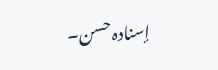إسنادہ حسن۔